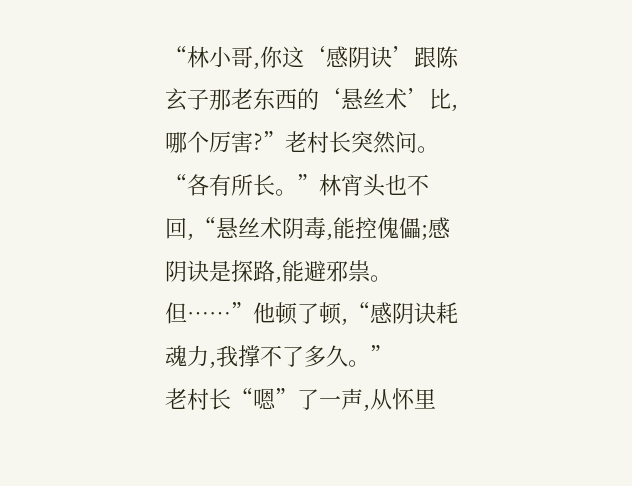“林小哥,你这‘感阴诀’跟陈玄子那老东西的‘悬丝术’比,哪个厉害?”老村长突然问。
“各有所长。”林宵头也不回,“悬丝术阴毒,能控傀儡;感阴诀是探路,能避邪祟。但……”他顿了顿,“感阴诀耗魂力,我撑不了多久。”
老村长“嗯”了一声,从怀里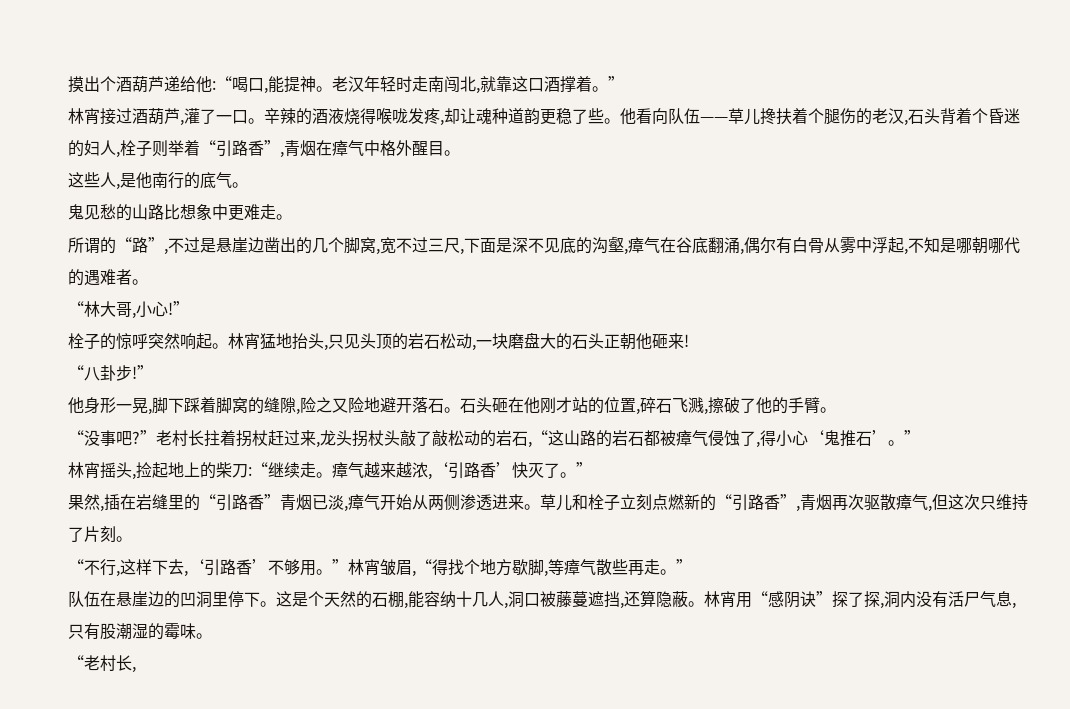摸出个酒葫芦递给他:“喝口,能提神。老汉年轻时走南闯北,就靠这口酒撑着。”
林宵接过酒葫芦,灌了一口。辛辣的酒液烧得喉咙发疼,却让魂种道韵更稳了些。他看向队伍——草儿搀扶着个腿伤的老汉,石头背着个昏迷的妇人,栓子则举着“引路香”,青烟在瘴气中格外醒目。
这些人,是他南行的底气。
鬼见愁的山路比想象中更难走。
所谓的“路”,不过是悬崖边凿出的几个脚窝,宽不过三尺,下面是深不见底的沟壑,瘴气在谷底翻涌,偶尔有白骨从雾中浮起,不知是哪朝哪代的遇难者。
“林大哥,小心!”
栓子的惊呼突然响起。林宵猛地抬头,只见头顶的岩石松动,一块磨盘大的石头正朝他砸来!
“八卦步!”
他身形一晃,脚下踩着脚窝的缝隙,险之又险地避开落石。石头砸在他刚才站的位置,碎石飞溅,擦破了他的手臂。
“没事吧?”老村长拄着拐杖赶过来,龙头拐杖头敲了敲松动的岩石,“这山路的岩石都被瘴气侵蚀了,得小心‘鬼推石’。”
林宵摇头,捡起地上的柴刀:“继续走。瘴气越来越浓,‘引路香’快灭了。”
果然,插在岩缝里的“引路香”青烟已淡,瘴气开始从两侧渗透进来。草儿和栓子立刻点燃新的“引路香”,青烟再次驱散瘴气,但这次只维持了片刻。
“不行,这样下去,‘引路香’不够用。”林宵皱眉,“得找个地方歇脚,等瘴气散些再走。”
队伍在悬崖边的凹洞里停下。这是个天然的石棚,能容纳十几人,洞口被藤蔓遮挡,还算隐蔽。林宵用“感阴诀”探了探,洞内没有活尸气息,只有股潮湿的霉味。
“老村长,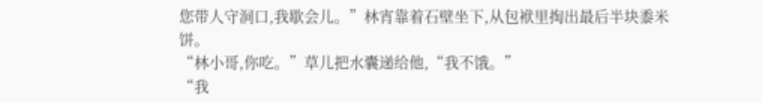您带人守洞口,我歇会儿。”林宵靠着石壁坐下,从包袱里掏出最后半块黍米饼。
“林小哥,你吃。”草儿把水囊递给他,“我不饿。”
“我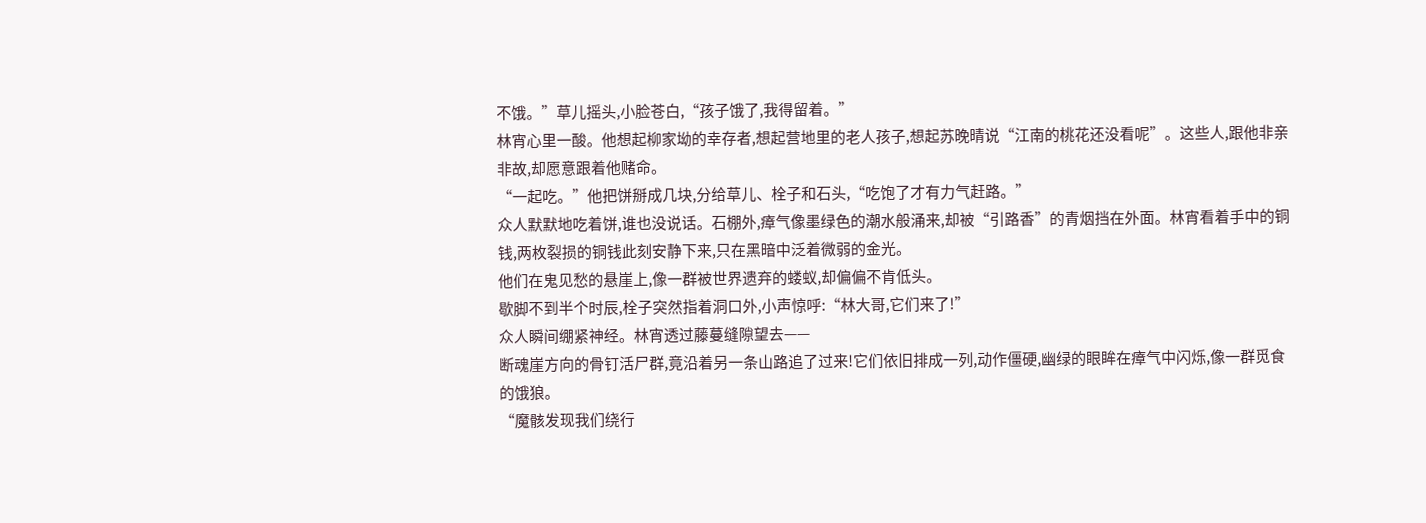不饿。”草儿摇头,小脸苍白,“孩子饿了,我得留着。”
林宵心里一酸。他想起柳家坳的幸存者,想起营地里的老人孩子,想起苏晚晴说“江南的桃花还没看呢”。这些人,跟他非亲非故,却愿意跟着他赌命。
“一起吃。”他把饼掰成几块,分给草儿、栓子和石头,“吃饱了才有力气赶路。”
众人默默地吃着饼,谁也没说话。石棚外,瘴气像墨绿色的潮水般涌来,却被“引路香”的青烟挡在外面。林宵看着手中的铜钱,两枚裂损的铜钱此刻安静下来,只在黑暗中泛着微弱的金光。
他们在鬼见愁的悬崖上,像一群被世界遗弃的蝼蚁,却偏偏不肯低头。
歇脚不到半个时辰,栓子突然指着洞口外,小声惊呼:“林大哥,它们来了!”
众人瞬间绷紧神经。林宵透过藤蔓缝隙望去——
断魂崖方向的骨钉活尸群,竟沿着另一条山路追了过来!它们依旧排成一列,动作僵硬,幽绿的眼眸在瘴气中闪烁,像一群觅食的饿狼。
“魔骸发现我们绕行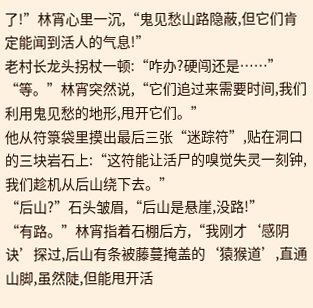了!”林宵心里一沉,“鬼见愁山路隐蔽,但它们肯定能闻到活人的气息!”
老村长龙头拐杖一顿:“咋办?硬闯还是……”
“等。”林宵突然说,“它们追过来需要时间,我们利用鬼见愁的地形,甩开它们。”
他从符箓袋里摸出最后三张“迷踪符”,贴在洞口的三块岩石上:“这符能让活尸的嗅觉失灵一刻钟,我们趁机从后山绕下去。”
“后山?”石头皱眉,“后山是悬崖,没路!”
“有路。”林宵指着石棚后方,“我刚才‘感阴诀’探过,后山有条被藤蔓掩盖的‘猿猴道’,直通山脚,虽然陡,但能甩开活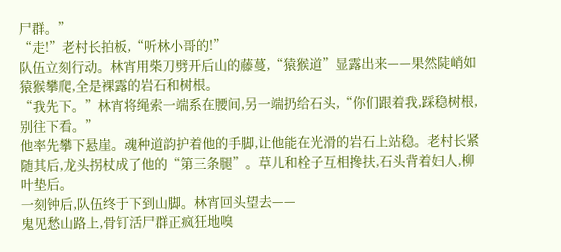尸群。”
“走!”老村长拍板,“听林小哥的!”
队伍立刻行动。林宵用柴刀劈开后山的藤蔓,“猿猴道”显露出来——果然陡峭如猿猴攀爬,全是裸露的岩石和树根。
“我先下。”林宵将绳索一端系在腰间,另一端扔给石头,“你们跟着我,踩稳树根,别往下看。”
他率先攀下悬崖。魂种道韵护着他的手脚,让他能在光滑的岩石上站稳。老村长紧随其后,龙头拐杖成了他的“第三条腿”。草儿和栓子互相搀扶,石头背着妇人,柳叶垫后。
一刻钟后,队伍终于下到山脚。林宵回头望去——
鬼见愁山路上,骨钉活尸群正疯狂地嗅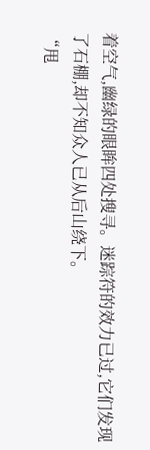着空气,幽绿的眼眸四处搜寻。迷踪符的效力已过,它们发现了石棚,却不知众人已从后山绕下。
“甩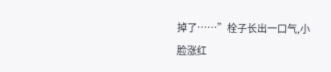掉了……”栓子长出一口气,小脸涨红